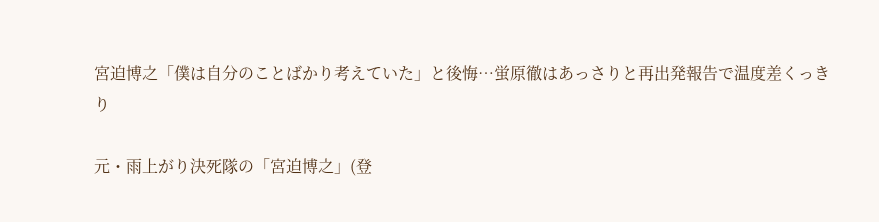宮迫博之「僕は自分のことばかり考えていた」と後悔…蛍原徹はあっさりと再出発報告で温度差くっきり

元・雨上がり決死隊の「宮迫博之」(登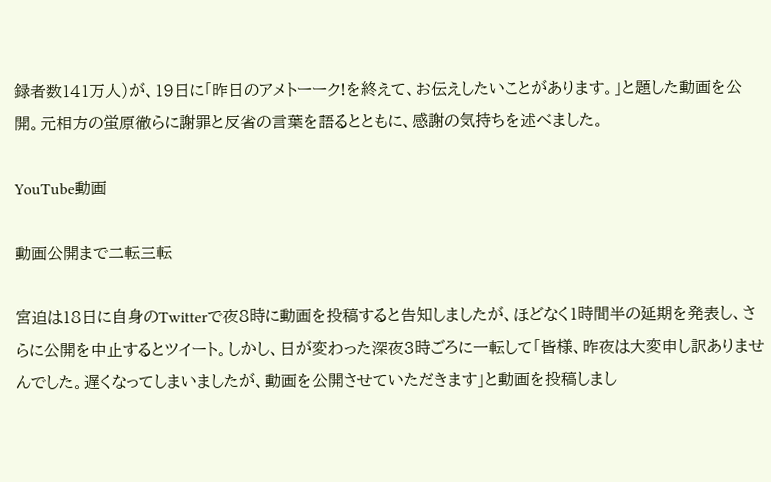録者数141万人)が、19日に「昨日のアメトーーク!を終えて、お伝えしたいことがあります。」と題した動画を公開。元相方の蛍原徹らに謝罪と反省の言葉を語るとともに、感謝の気持ちを述べました。

YouTube動画

動画公開まで二転三転

宮迫は18日に自身のTwitterで夜8時に動画を投稿すると告知しましたが、ほどなく1時間半の延期を発表し、さらに公開を中止するとツイート。しかし、日が変わった深夜3時ごろに一転して「皆様、昨夜は大変申し訳ありませんでした。遅くなってしまいましたが、動画を公開させていただきます」と動画を投稿しまし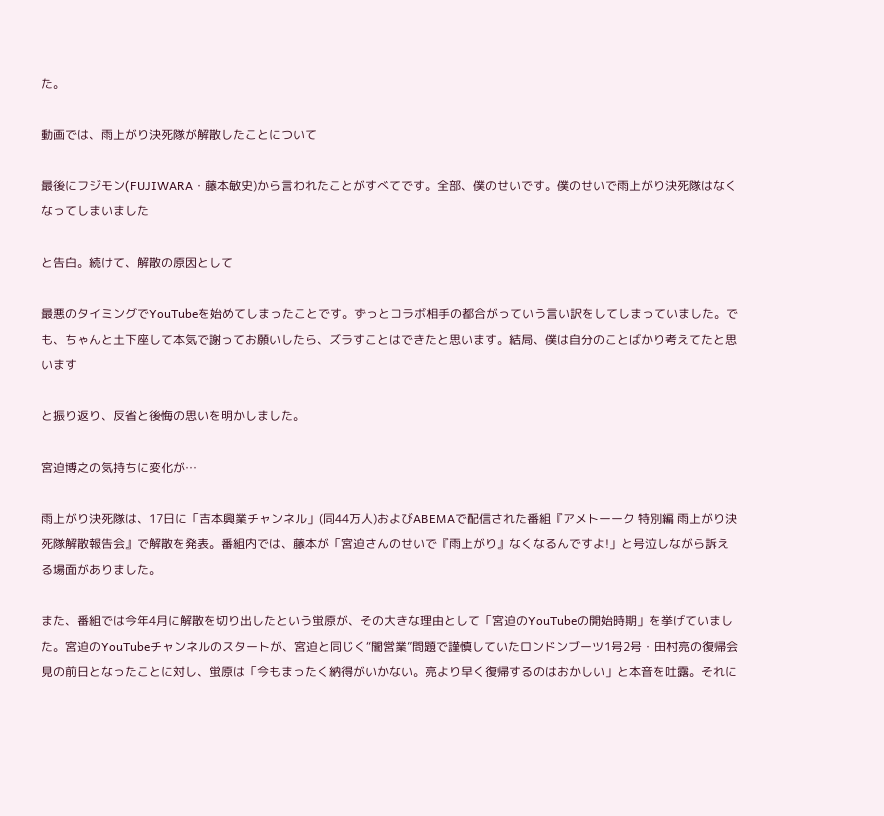た。

動画では、雨上がり決死隊が解散したことについて

最後にフジモン(FUJIWARA・藤本敏史)から言われたことがすべてです。全部、僕のせいです。僕のせいで雨上がり決死隊はなくなってしまいました

と告白。続けて、解散の原因として

最悪のタイミングでYouTubeを始めてしまったことです。ずっとコラボ相手の都合がっていう言い訳をしてしまっていました。でも、ちゃんと土下座して本気で謝ってお願いしたら、ズラすことはできたと思います。結局、僕は自分のことばかり考えてたと思います

と振り返り、反省と後悔の思いを明かしました。

宮迫博之の気持ちに変化が…

雨上がり決死隊は、17日に「吉本興業チャンネル」(同44万人)およびABEMAで配信された番組『アメトーーク 特別編 雨上がり決死隊解散報告会』で解散を発表。番組内では、藤本が「宮迫さんのせいで『雨上がり』なくなるんですよ!」と号泣しながら訴える場面がありました。

また、番組では今年4月に解散を切り出したという蛍原が、その大きな理由として「宮迫のYouTubeの開始時期」を挙げていました。宮迫のYouTubeチャンネルのスタートが、宮迫と同じく“闇営業”問題で謹慎していたロンドンブーツ1号2号・田村亮の復帰会見の前日となったことに対し、蛍原は「今もまったく納得がいかない。亮より早く復帰するのはおかしい」と本音を吐露。それに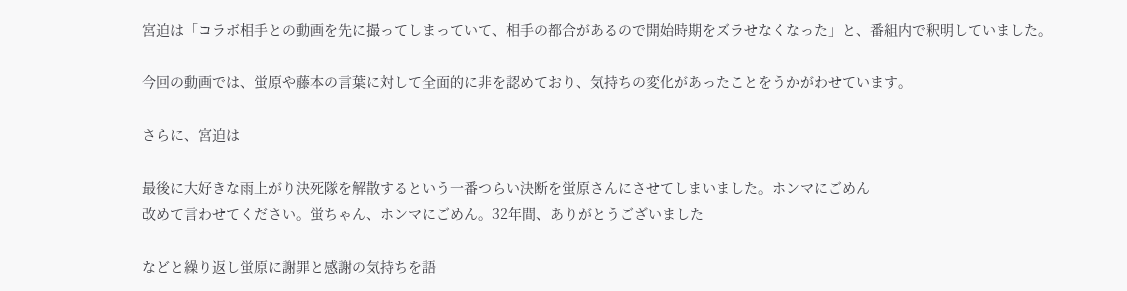宮迫は「コラボ相手との動画を先に撮ってしまっていて、相手の都合があるので開始時期をズラせなくなった」と、番組内で釈明していました。

今回の動画では、蛍原や藤本の言葉に対して全面的に非を認めており、気持ちの変化があったことをうかがわせています。

さらに、宮迫は

最後に大好きな雨上がり決死隊を解散するという一番つらい決断を蛍原さんにさせてしまいました。ホンマにごめん
改めて言わせてください。蛍ちゃん、ホンマにごめん。32年間、ありがとうございました

などと繰り返し蛍原に謝罪と感謝の気持ちを語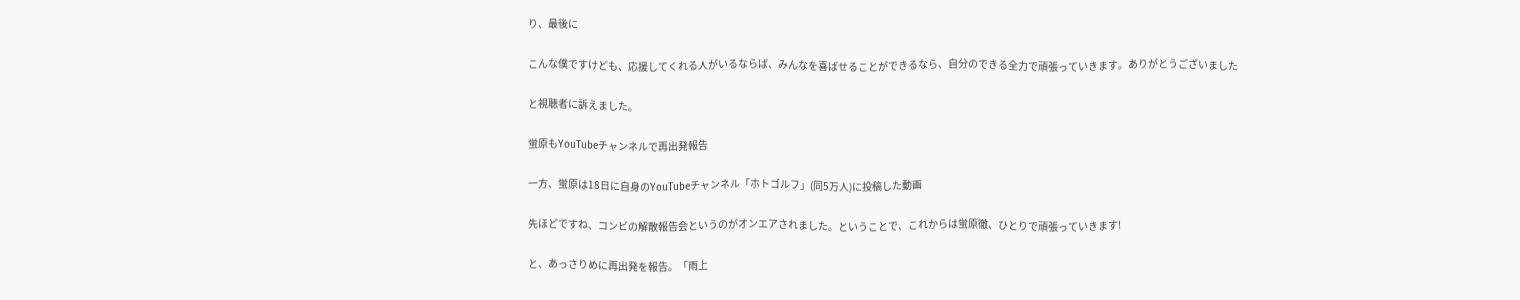り、最後に

こんな僕ですけども、応援してくれる人がいるならば、みんなを喜ばせることができるなら、自分のできる全力で頑張っていきます。ありがとうございました

と視聴者に訴えました。

蛍原もYouTubeチャンネルで再出発報告

一方、蛍原は18日に自身のYouTubeチャンネル「ホトゴルフ」(同5万人)に投稿した動画

先ほどですね、コンビの解散報告会というのがオンエアされました。ということで、これからは蛍原徹、ひとりで頑張っていきます!

と、あっさりめに再出発を報告。「雨上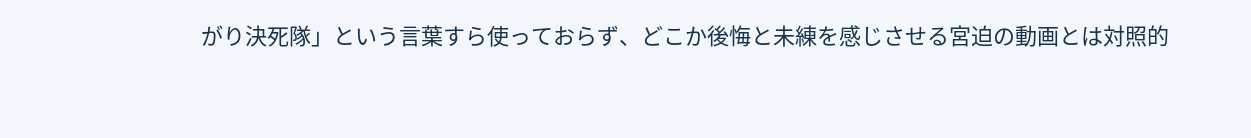がり決死隊」という言葉すら使っておらず、どこか後悔と未練を感じさせる宮迫の動画とは対照的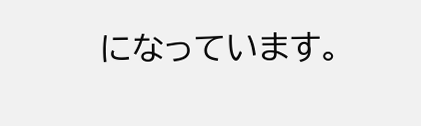になっています。